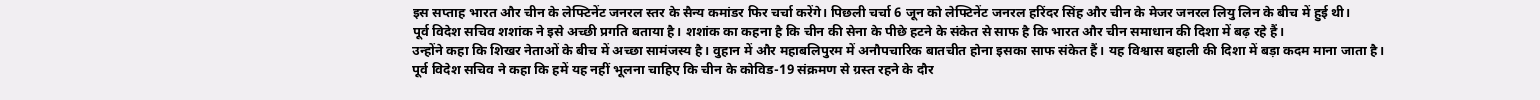इस सप्ताह भारत और चीन के लेफ्टिनेंट जनरल स्तर के सैन्य कमांडर फिर चर्चा करेंगे। पिछली चर्चा 6 जून को लेफ्टिनेंट जनरल हरिंदर सिंह और चीन के मेजर जनरल लियु लिन के बीच में हुई थी।
पूर्व विदेश सचिव शशांक ने इसे अच्छी प्रगति बताया है। शशांक का कहना है कि चीन की सेना के पीछे हटने के संकेत से साफ है कि भारत और चीन समाधान की दिशा में बढ़ रहे हैं।
उन्होंने कहा कि शिखर नेताओं के बीच में अच्छा सामंजस्य है। वुहान में और महाबलिपुरम में अनौपचारिक बातचीत होना इसका साफ संकेत हैं। यह विश्वास बहाली की दिशा में बड़ा कदम माना जाता है।
पूर्व विदेश सचिव ने कहा कि हमें यह नहीं भूलना चाहिए कि चीन के कोविड-19 संक्रमण से ग्रस्त रहने के दौर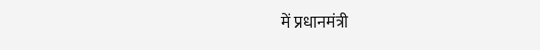में प्रधानमंत्री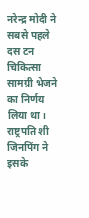नरेन्द्र मोदी ने सबसे पहले दस टन चिकित्सा सामग्री भेजने का निर्णय लिया था। राष्ट्रपति शी जिनपिंग ने इसके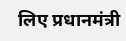लिए प्रधानमंत्री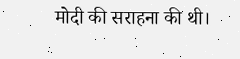मोदी की सराहना की थी।